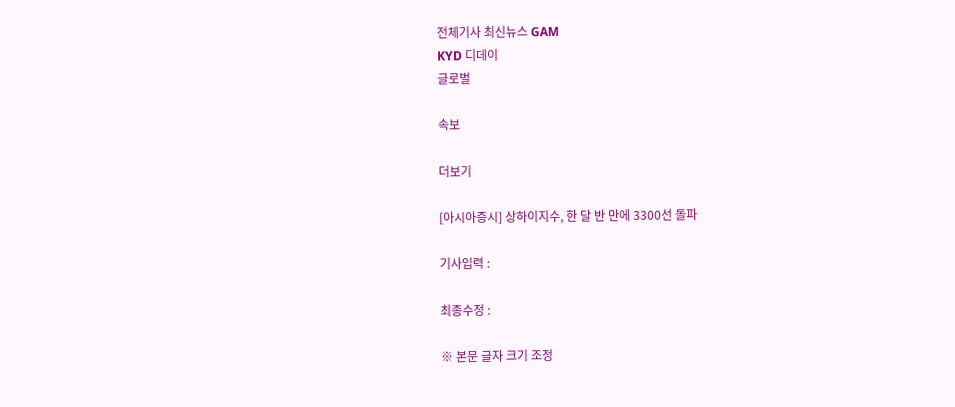전체기사 최신뉴스 GAM
KYD 디데이
글로벌

속보

더보기

[아시아증시] 상하이지수, 한 달 반 만에 3300선 돌파

기사입력 :

최종수정 :

※ 본문 글자 크기 조정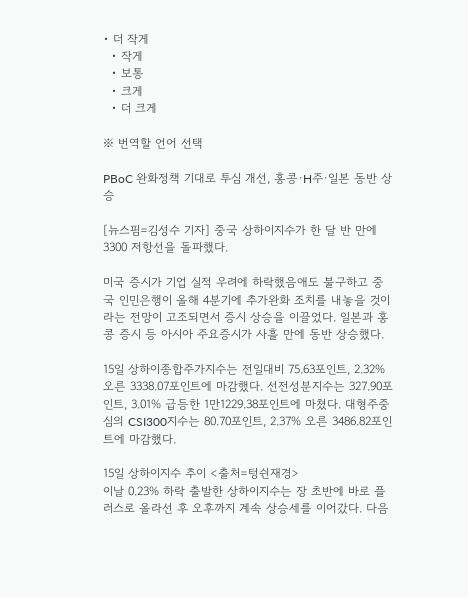• 더 작게
  • 작게
  • 보통
  • 크게
  • 더 크게

※ 번역할 언어 선택

PBoC 완화정책 기대로 투심 개선, 홍콩·H주·일본 동반 상승

[뉴스핌=김성수 기자] 중국 상하이지수가 한 달 반 만에 3300 저항선을 돌파했다.

미국 증시가 기업 실적 우려에 하락했음애도 불구하고 중국 인민은행이 올해 4분기에 추가완화 조치를 내놓을 것이라는 전망이 고조되면서 증시 상승을 이끌었다. 일본과 홍콩 증시 등 아시아 주요증시가 사흘 만에 동반 상승했다.

15일 상하이종합주가지수는 전일대비 75.63포인트, 2.32% 오른 3338.07포인트에 마감했다. 선전성분지수는 327.90포인트, 3.01% 급등한 1만1229.38포인트에 마쳤다. 대형주중심의 CSI300지수는 80.70포인트, 2.37% 오른 3486.82포인트에 마감했다.

15일 상하이지수 추이 <출처=텅쉰재경>
이날 0.23% 하락 출발한 상하이지수는 장 초반에 바로 플러스로 올라선 후 오후까지 계속 상승세를 이어갔다. 다음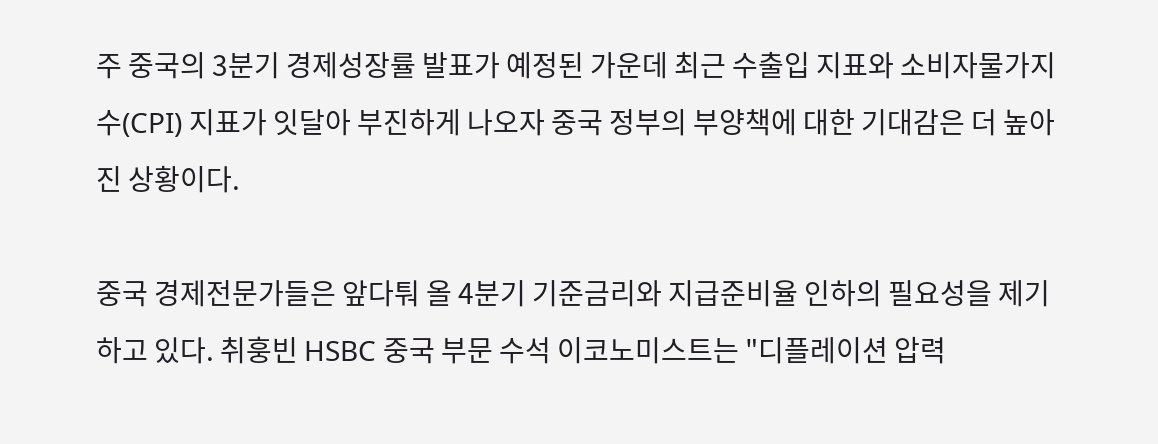주 중국의 3분기 경제성장률 발표가 예정된 가운데 최근 수출입 지표와 소비자물가지수(CPI) 지표가 잇달아 부진하게 나오자 중국 정부의 부양책에 대한 기대감은 더 높아진 상황이다.

중국 경제전문가들은 앞다퉈 올 4분기 기준금리와 지급준비율 인하의 필요성을 제기하고 있다. 취훙빈 HSBC 중국 부문 수석 이코노미스트는 "디플레이션 압력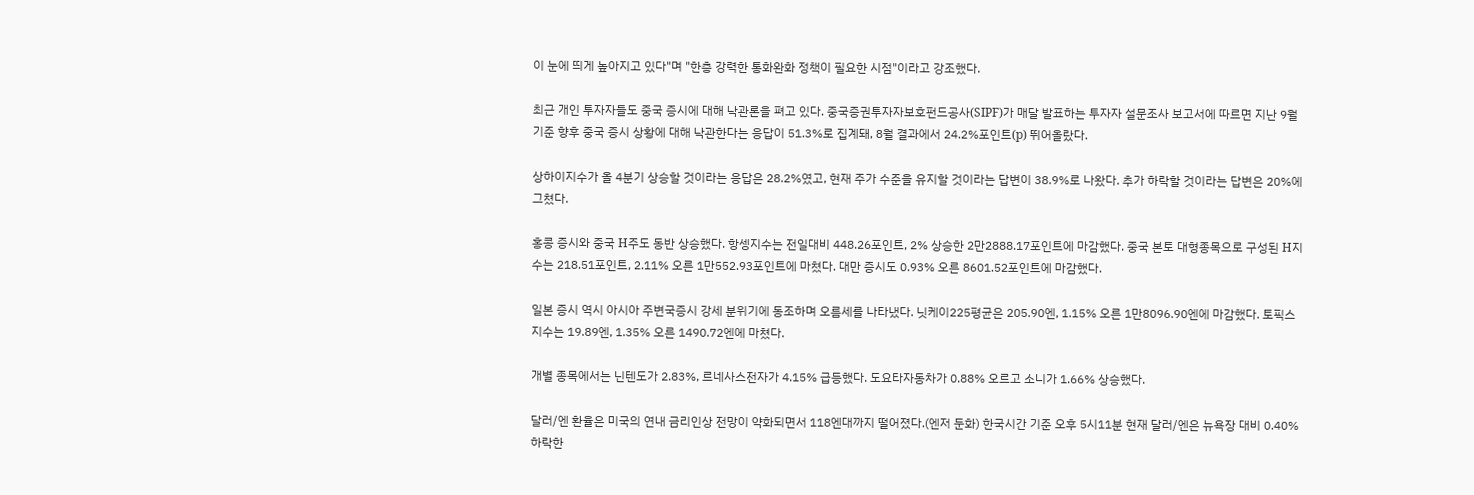이 눈에 띄게 높아지고 있다"며 "한층 강력한 통화완화 정책이 필요한 시점"이라고 강조했다.

최근 개인 투자자들도 중국 증시에 대해 낙관론을 펴고 있다. 중국증권투자자보호펀드공사(SIPF)가 매달 발표하는 투자자 설문조사 보고서에 따르면 지난 9월 기준 향후 중국 증시 상황에 대해 낙관한다는 응답이 51.3%로 집계돼, 8월 결과에서 24.2%포인트(p) 뛰어올랐다.

상하이지수가 올 4분기 상승할 것이라는 응답은 28.2%였고, 현재 주가 수준을 유지할 것이라는 답변이 38.9%로 나왔다. 추가 하락할 것이라는 답변은 20%에 그쳤다.

홍콩 증시와 중국 H주도 동반 상승했다. 항셍지수는 전일대비 448.26포인트, 2% 상승한 2만2888.17포인트에 마감했다. 중국 본토 대형종목으로 구성된 H지수는 218.51포인트, 2.11% 오른 1만552.93포인트에 마쳤다. 대만 증시도 0.93% 오른 8601.52포인트에 마감했다.

일본 증시 역시 아시아 주변국증시 강세 분위기에 동조하며 오름세를 나타냈다. 닛케이225평균은 205.90엔, 1.15% 오른 1만8096.90엔에 마감했다. 토픽스지수는 19.89엔, 1.35% 오른 1490.72엔에 마쳤다.

개별 종목에서는 닌텐도가 2.83%, 르네사스전자가 4.15% 급등했다. 도요타자동차가 0.88% 오르고 소니가 1.66% 상승했다.

달러/엔 환율은 미국의 연내 금리인상 전망이 약화되면서 118엔대까지 떨어졌다.(엔저 둔화) 한국시간 기준 오후 5시11분 현재 달러/엔은 뉴욕장 대비 0.40% 하락한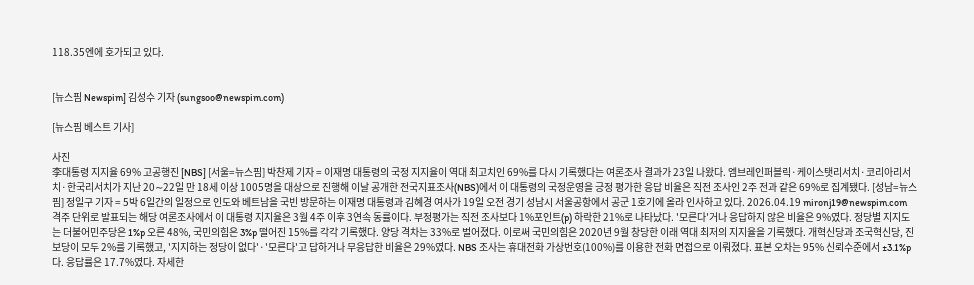118.35엔에 호가되고 있다.


[뉴스핌 Newspim] 김성수 기자 (sungsoo@newspim.com)

[뉴스핌 베스트 기사]

사진
李대통령 지지율 69% 고공행진 [NBS] [서울=뉴스핌] 박찬제 기자 = 이재명 대통령의 국정 지지율이 역대 최고치인 69%를 다시 기록했다는 여론조사 결과가 23일 나왔다. 엠브레인퍼블릭·케이스탯리서치·코리아리서치·한국리서치가 지난 20∼22일 만 18세 이상 1005명을 대상으로 진행해 이날 공개한 전국지표조사(NBS)에서 이 대통령의 국정운영을 긍정 평가한 응답 비율은 직전 조사인 2주 전과 같은 69%로 집계됐다. [성남=뉴스핌] 정일구 기자 = 5박 6일간의 일정으로 인도와 베트남을 국빈 방문하는 이재명 대통령과 김혜경 여사가 19일 오전 경기 성남시 서울공항에서 공군 1호기에 올라 인사하고 있다. 2026.04.19 mironj19@newspim.com 격주 단위로 발표되는 해당 여론조사에서 이 대통령 지지율은 3월 4주 이후 3연속 동률이다. 부정평가는 직전 조사보다 1%포인트(p) 하락한 21%로 나타났다. '모른다'거나 응답하지 않은 비율은 9%였다. 정당별 지지도는 더불어민주당은 1%p 오른 48%, 국민의힘은 3%p 떨어진 15%를 각각 기록했다. 양당 격차는 33%로 벌어졌다. 이로써 국민의힘은 2020년 9월 창당한 이래 역대 최저의 지지율을 기록했다. 개혁신당과 조국혁신당, 진보당이 모두 2%를 기록했고, '지지하는 정당이 없다'·'모른다'고 답하거나 무응답한 비율은 29%였다. NBS 조사는 휴대전화 가상번호(100%)를 이용한 전화 면접으로 이뤄졌다. 표본 오차는 95% 신뢰수준에서 ±3.1%p다. 응답률은 17.7%였다. 자세한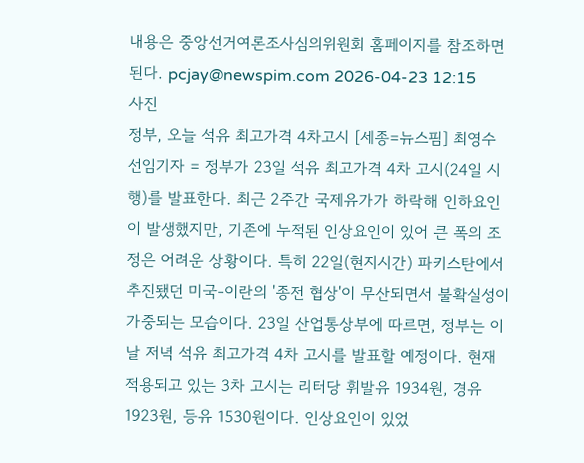내용은 중앙선거여론조사심의위원회 홈페이지를 참조하면 된다. pcjay@newspim.com 2026-04-23 12:15
사진
정부, 오늘 석유 최고가격 4차고시 [세종=뉴스핌] 최영수 선임기자 = 정부가 23일 석유 최고가격 4차 고시(24일 시행)를 발표한다. 최근 2주간 국제유가가 하락해 인하요인이 발생했지만, 기존에 누적된 인상요인이 있어 큰 폭의 조정은 어려운 상황이다. 특히 22일(현지시간) 파키스탄에서 추진됐던 미국-이란의 '종전 협상'이 무산되면서 불확실성이 가중되는 모습이다. 23일 산업통상부에 따르면, 정부는 이날 저녁 석유 최고가격 4차 고시를 발표할 예정이다. 현재 적용되고 있는 3차 고시는 리터당 휘발유 1934원, 경유 1923원, 등유 1530원이다. 인상요인이 있었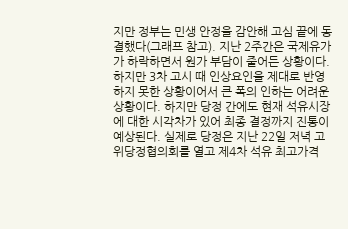지만 정부는 민생 안정을 감안해 고심 끝에 동결했다(그래프 참고). 지난 2주간은 국제유가가 하락하면서 원가 부담이 줄어든 상황이다. 하지만 3차 고시 때 인상요인을 제대로 반영하지 못한 상황이어서 큰 폭의 인하는 어려운 상황이다. 하지만 당정 간에도 현재 석유시장에 대한 시각차가 있어 최종 결정까지 진통이 예상된다. 실제로 당정은 지난 22일 저녁 고위당정협의회를 열고 제4차 석유 최고가격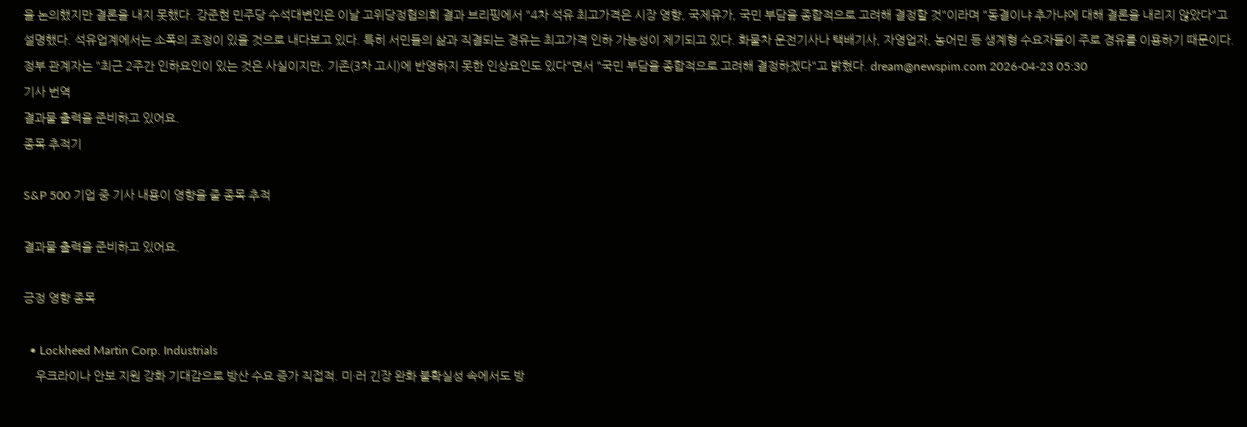을 논의했지만 결론을 내지 못했다. 강준현 민주당 수석대변인은 이날 고위당정협의회 결과 브리핑에서 "4차 석유 최고가격은 시장 영향, 국제유가, 국민 부담을 종합적으로 고려해 결정할 것"이라며 "동결이냐 추가냐에 대해 결론을 내리지 않았다"고 설명했다. 석유업계에서는 소폭의 조정이 있을 것으로 내다보고 있다. 특히 서민들의 삶과 직결되는 경유는 최고가격 인하 가능성이 제기되고 있다. 화물차 운전기사나 택배기사, 자영업자, 농어민 등 생계형 수요자들이 주로 경유를 이용하기 때문이다. 정부 관계자는 "최근 2주간 인하요인이 있는 것은 사실이지만, 기존(3차 고시)에 반영하지 못한 인상요인도 있다"면서 "국민 부담을 종합적으로 고려해 결정하겠다"고 밝혔다. dream@newspim.com 2026-04-23 05:30
기사 번역
결과물 출력을 준비하고 있어요.
종목 추적기

S&P 500 기업 중 기사 내용이 영향을 줄 종목 추적

결과물 출력을 준비하고 있어요.

긍정 영향 종목

  • Lockheed Martin Corp. Industrials
    우크라이나 안보 지원 강화 기대감으로 방산 수요 증가 직접적. 미·러 긴장 완화 불확실성 속에서도 방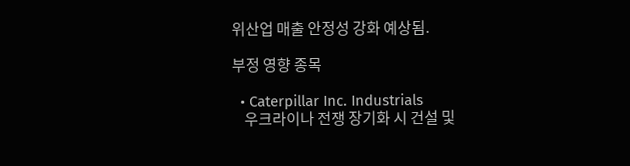위산업 매출 안정성 강화 예상됨.

부정 영향 종목

  • Caterpillar Inc. Industrials
    우크라이나 전쟁 장기화 시 건설 및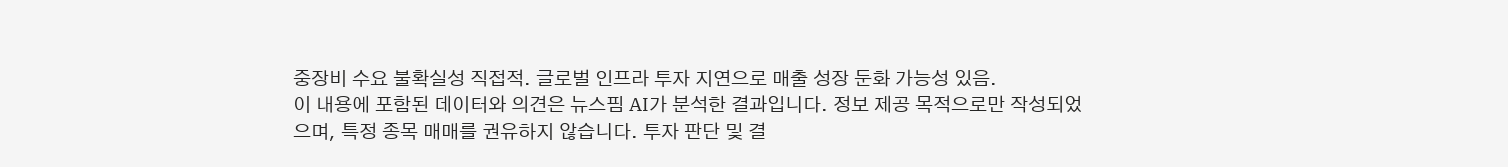중장비 수요 불확실성 직접적. 글로벌 인프라 투자 지연으로 매출 성장 둔화 가능성 있음.
이 내용에 포함된 데이터와 의견은 뉴스핌 AI가 분석한 결과입니다. 정보 제공 목적으로만 작성되었으며, 특정 종목 매매를 권유하지 않습니다. 투자 판단 및 결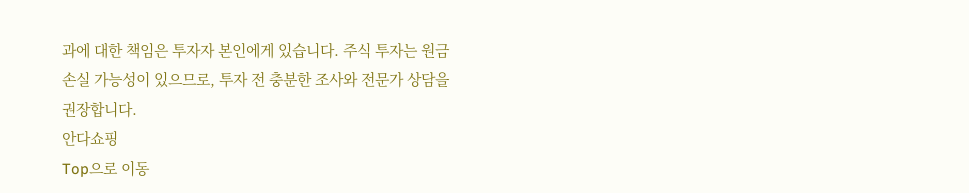과에 대한 책임은 투자자 본인에게 있습니다. 주식 투자는 원금 손실 가능성이 있으므로, 투자 전 충분한 조사와 전문가 상담을 권장합니다.
안다쇼핑
Top으로 이동